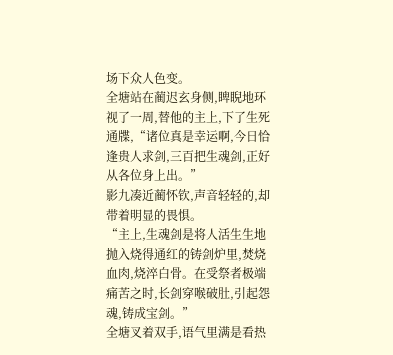场下众人色变。
全塘站在蔺迟玄身侧,睥睨地环视了一周,替他的主上,下了生死通牒,“诸位真是幸运啊,今日恰逢贵人求剑,三百把生魂剑,正好从各位身上出。”
影九凑近蔺怀钦,声音轻轻的,却带着明显的畏惧。
“主上,生魂剑是将人活生生地抛入烧得通红的铸剑炉里,焚烧血肉,烧淬白骨。在受祭者极端痛苦之时,长剑穿喉破肚,引起怨魂,铸成宝剑。”
全塘叉着双手,语气里满是看热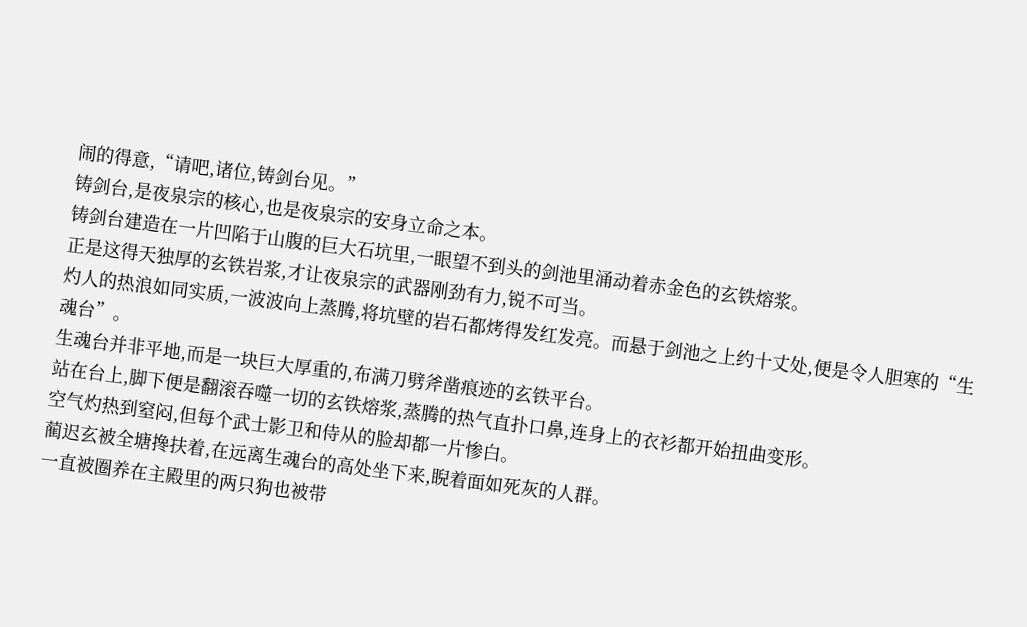闹的得意,“请吧,诸位,铸剑台见。”
铸剑台,是夜泉宗的核心,也是夜泉宗的安身立命之本。
铸剑台建造在一片凹陷于山腹的巨大石坑里,一眼望不到头的剑池里涌动着赤金色的玄铁熔浆。
正是这得天独厚的玄铁岩浆,才让夜泉宗的武器刚劲有力,锐不可当。
灼人的热浪如同实质,一波波向上蒸腾,将坑壁的岩石都烤得发红发亮。而悬于剑池之上约十丈处,便是令人胆寒的“生魂台”。
生魂台并非平地,而是一块巨大厚重的,布满刀劈斧凿痕迹的玄铁平台。
站在台上,脚下便是翻滚吞噬一切的玄铁熔浆,蒸腾的热气直扑口鼻,连身上的衣衫都开始扭曲变形。
空气灼热到窒闷,但每个武士影卫和侍从的脸却都一片惨白。
蔺迟玄被全塘搀扶着,在远离生魂台的高处坐下来,睨着面如死灰的人群。
一直被圈养在主殿里的两只狗也被带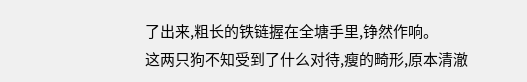了出来,粗长的铁链握在全塘手里,铮然作响。
这两只狗不知受到了什么对待,瘦的畸形,原本清澈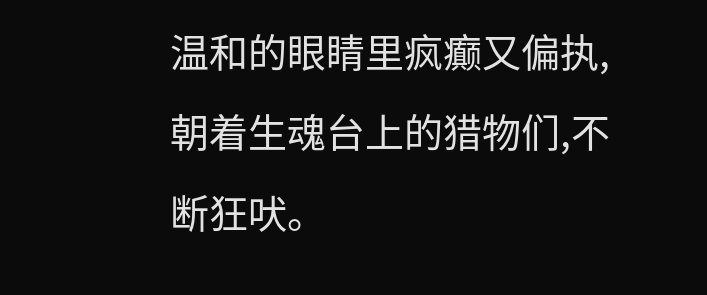温和的眼睛里疯癫又偏执,朝着生魂台上的猎物们,不断狂吠。